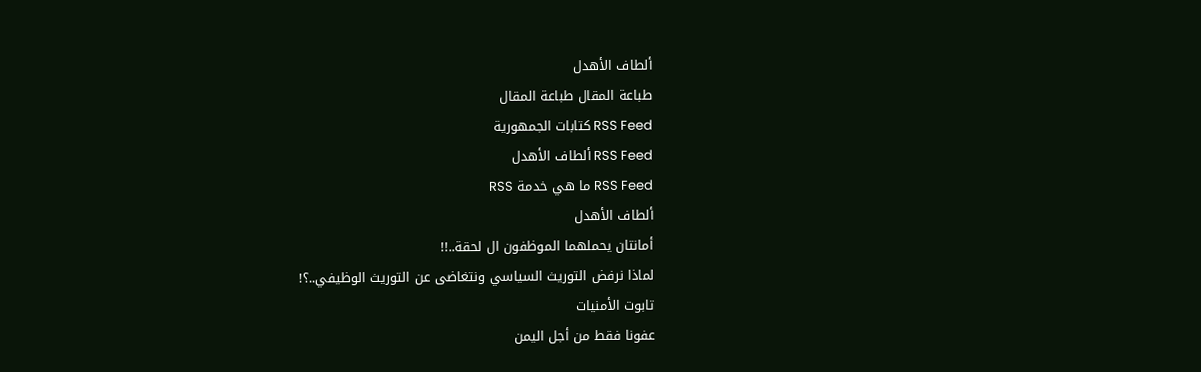ألطاف الأهدل
طباعة المقال طباعة المقال
RSS Feed كتابات الجمهورية
RSS Feed ألطاف الأهدل
RSS Feed ما هي خدمة RSS
ألطاف الأهدل
أمانتان يحملهما الموظفون ال لحقة..!!
لماذا نرفض التوريث السياسي ونتغاضى عن التوريث الوظيفي..؟!
تابوت الأمنيات
عفونا فقط من أجل اليمن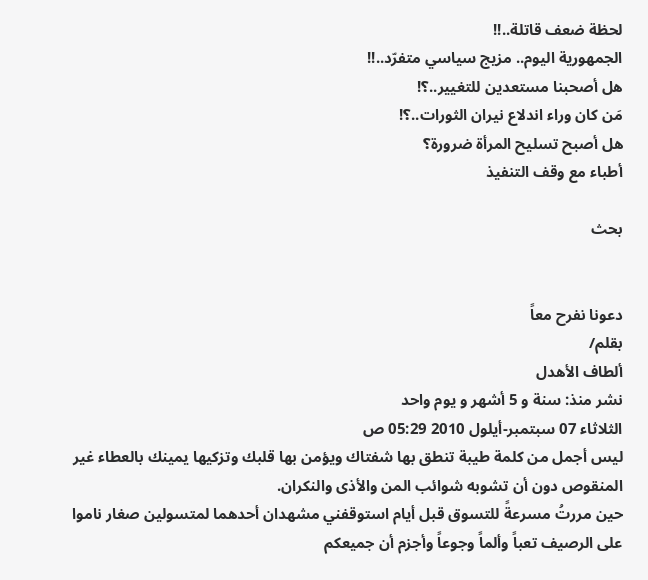لحظة ضعف قاتلة..!!
الجمهورية اليوم.. مزيج سياسي متفرّد..!!
هل أصحبنا مستعدين للتغيير..؟!
مَن كان وراء اندلاع نيران الثورات..؟!
هل أصبح تسليح المرأة ضرورة؟
أطباء مع وقف التنفيذ

بحث


دعونا نفرح معاً
بقلم/
ألطاف الأهدل
نشر منذ: سنة و 5 أشهر و يوم واحد
الثلاثاء 07 سبتمبر-أيلول 2010 05:29 ص
ليس أجمل من كلمة طيبة تنطق بها شفتاك ويؤمن بها قلبك وتزكيها يمينك بالعطاء غير المنقوص دون أن تشوبه شوائب المن والأذى والنكران.
حين مررتُ مسرعةً للتسوق قبل أيام استوقفني مشهدان أحدهما لمتسولين صغار ناموا على الرصيف تعباً وألماً وجوعاً وأجزم أن جميعكم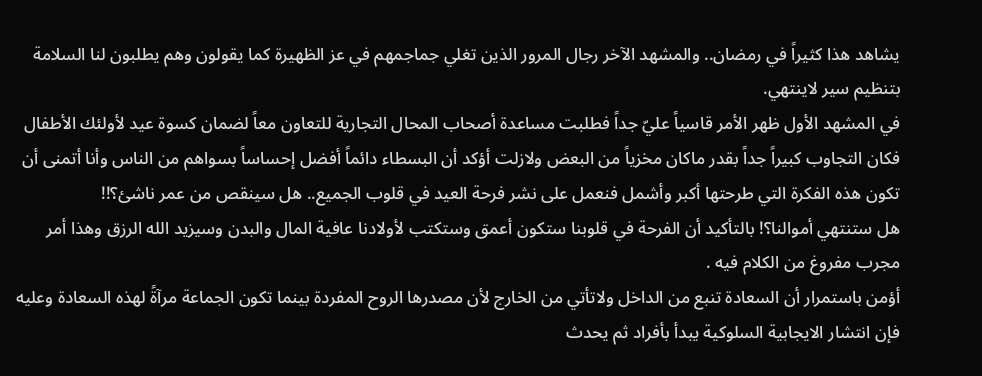يشاهد هذا كثيراً في رمضان.. والمشهد الآخر رجال المرور الذين تغلي جماجمهم في عز الظهيرة كما يقولون وهم يطلبون لنا السلامة بتنظيم سير لاينتهي.
في المشهد الأول ظهر الأمر قاسياً عليّ جداً فطلبت مساعدة أصحاب المحال التجارية للتعاون معاً لضمان كسوة عيد لأولئك الأطفال فكان التجاوب كبيراً جداً بقدر ماكان مخزياً من البعض ولازلت أؤكد أن البسطاء دائماً أفضل إحساساً بسواهم من الناس وأنا أتمنى أن تكون هذه الفكرة التي طرحتها أكبر وأشمل فنعمل على نشر فرحة العيد في قلوب الجميع.. هل سينقص من عمر ناشئ؟!!
هل ستنتهي أموالنا؟! بالتأكيد أن الفرحة في قلوبنا ستكون أعمق وستكتب لأولادنا عافية المال والبدن وسيزيد الله الرزق وهذا أمر مجرب مفروغ من الكلام فيه .
أؤمن باستمرار أن السعادة تنبع من الداخل ولاتأتي من الخارج لأن مصدرها الروح المفردة بينما تكون الجماعة مرآةً لهذه السعادة وعليه فإن انتشار الايجابية السلوكية يبدأ بأفراد ثم يحدث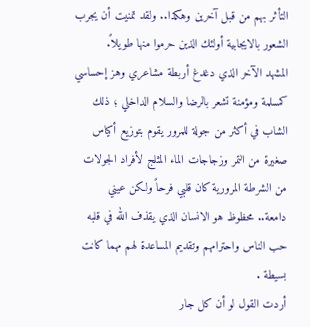التأثر بهم من قبل آخرين وهكذا.. ولقد تمنيت أن يجرب الشعور بالايجابية أولئك الذين حرموا منها طويلاً.
المشهد الآخر الذي دغدغ أربطة مشاعري وهز إحساسي كمسلمة ومؤمنة تشعر بالرضا والسلام الداخلي ؛ ذلك الشاب في أكثر من جولة للمرور يقوم بتوزيع أكياس صغيرة من التمر وزجاجات الماء المثلج لأفراد الجولات من الشرطة المرورية كان قلبي فرحاً ولكن عيني دامعة.. محظوظ هو الانسان الذي يقذف الله في قلبه حب الناس واحترامهم وتقديم المساعدة لهم مهما كانت بسيطة .
أردت القول لو أن كل جار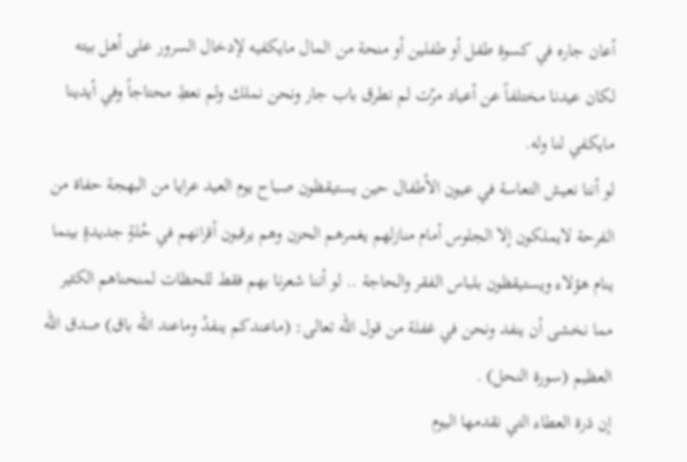أعان جاره في كسوة طفل أو طفلين أو منحة من المال مايكفيه لإدخال السرور على أهل بيته لكان عيدنا مختلفاً عن أعياد مرّت لم نطرق باب جار ونحن نملك ولم نعطِ محتاجاً وفي أيدينا مايكفي لنا وله.
لو أننا نعيش التعاسة في عيون الأطفال حين يستيقظون صباح يوم العيد عرايا من البهجة حفاة من الفرحة لايملكون إلا الجلوس أمام منازلهم يغمرهم الحزن وهم يرقبون أقرانهم في حُلةٍ جديدةٍ بينما ينام هؤلاء ويستيقظون بلباس الفقر والحاجة .. لو أننا شعرنا بهم فقط للحظات لمنحناهم الكثير مما نخشى أن ينفد ونحن في غفلة من قول الله تعالى: (ماعندكم ينفدُ وماعند الله باق) صدق الله العظيم (سورة النحل) .
إن ذرة العطاء التي نقدمها اليوم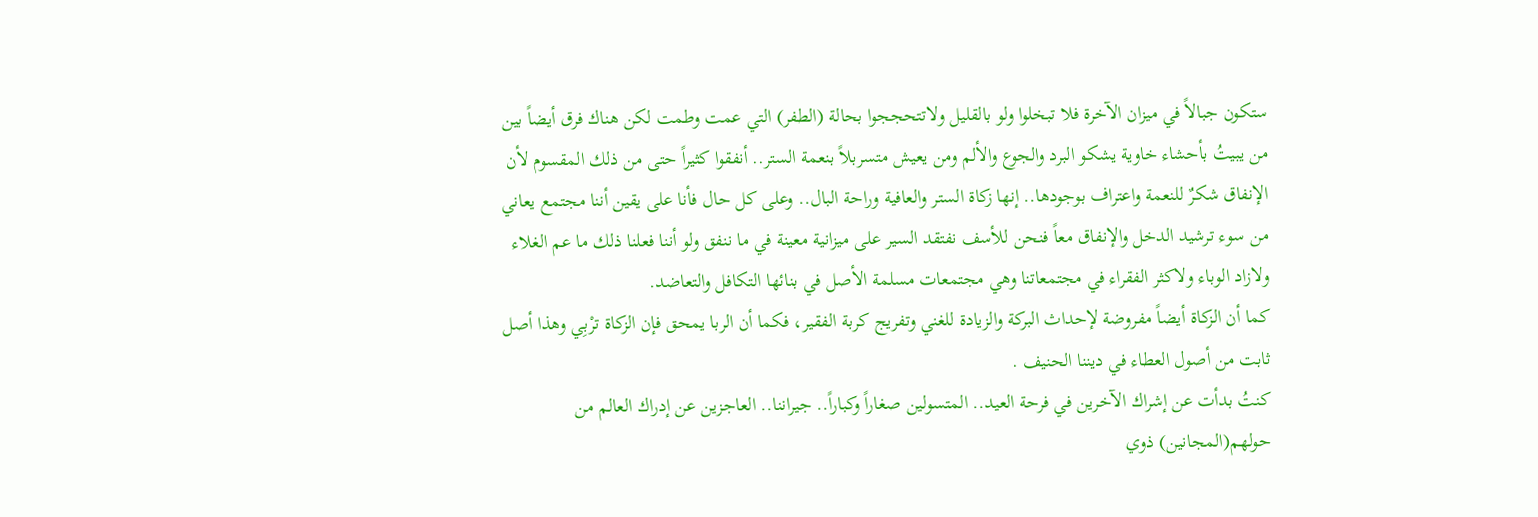ستكون جبالاً في ميزان الآخرة فلا تبخلوا ولو بالقليل ولاتتحججوا بحالة (الطفر) التي عمت وطمت لكن هناك فرق أيضاً بين من يبيتُ بأحشاء خاوية يشكو البرد والجوع والألم ومن يعيش متسربلاً بنعمة الستر.. أنفقوا كثيراً حتى من ذلك المقسوم لأن الإنفاق شكرٌ للنعمة واعتراف بوجودها.. إنها زكاة الستر والعافية وراحة البال.. وعلى كل حال فأنا على يقين أننا مجتمع يعاني من سوء ترشيد الدخل والإنفاق معاً فنحن للأسف نفتقد السير على ميزانية معينة في ما ننفق ولو أننا فعلنا ذلك ما عم الغلاء ولازاد الوباء ولاكثر الفقراء في مجتمعاتنا وهي مجتمعات مسلمة الأصل في بنائها التكافل والتعاضد.
كما أن الزكاة أيضاً مفروضة لإحداث البركة والزيادة للغني وتفريج كربة الفقير، فكما أن الربا يمحق فإن الزكاة ترْبِي وهذا أصل ثابت من أصول العطاء في ديننا الحنيف .
كنتُ بدأت عن إشراك الآخرين في فرحة العيد.. المتسولين صغاراً وكباراً.. جيراننا.. العاجزين عن إدراك العالم من حولهم(المجانين) ذوي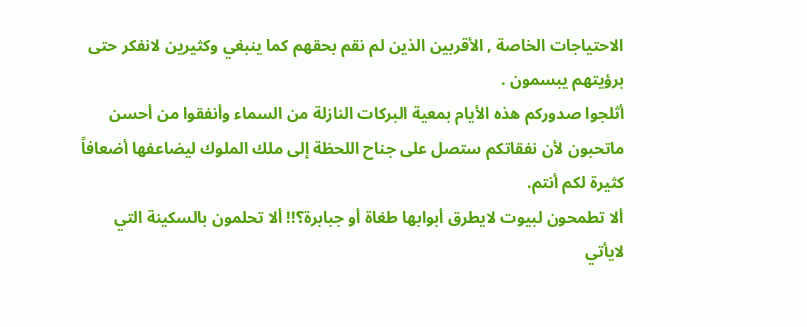الاحتياجات الخاصة , الأقربين الذين لم نقم بحقهم كما ينبغي وكثيرين لانفكر حتى برؤيتهم يبسمون .
أثلجوا صدوركم هذه الأيام بمعية البركات النازلة من السماء وأنفقوا من أحسن ماتحبون لأن نفقاتكم ستصل على جناح اللحظة إلى ملك الملوك ليضاعفها أضعافاً كثيرة لكم أنتم.
ألا تطمحون لبيوت لايطرق أبوابها طغاة أو جبابرة؟!! ألا تحلمون بالسكينة التي لايأتي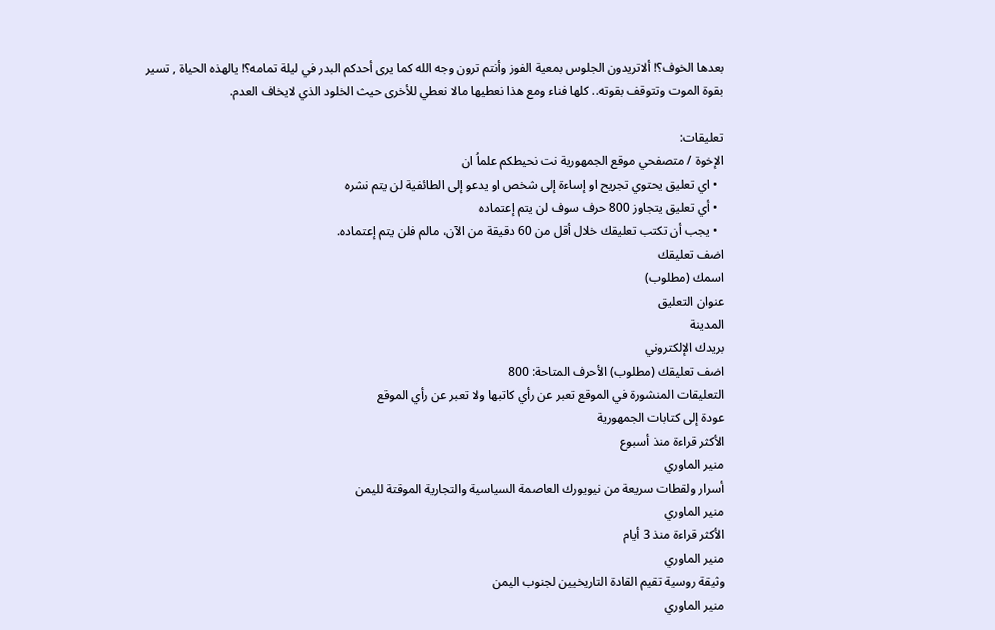بعدها الخوف؟! ألاتريدون الجلوس بمعية الفوز وأنتم ترون وجه الله كما يرى أحدكم البدر في ليلة تمامه؟! يالهذه الحياة , تسير بقوة الموت وتتوقف بقوته.. كلها فناء ومع هذا نعطيها مالا نعطي للأخرى حيث الخلود الذي لايخاف العدم.

تعليقات:
الإخوة / متصفحي موقع الجمهورية نت نحيطكم علماُ ان
  • اي تعليق يحتوي تجريح او إساءة إلى شخص او يدعو إلى الطائفية لن يتم نشره
  • أي تعليق يتجاوز 800 حرف سوف لن يتم إعتماده
  • يجب أن تكتب تعليقك خلال أقل من 60 دقيقة من الآن، مالم فلن يتم إعتماده.
اضف تعليقك
اسمك (مطلوب)
عنوان التعليق
المدينة
بريدك الإلكتروني
اضف تعليقك (مطلوب) الأحرف المتاحة: 800
التعليقات المنشورة في الموقع تعبر عن رأي كاتبها ولا تعبر عن رأي الموقع
عودة إلى كتابات الجمهورية
الأكثر قراءة منذ أسبوع
منير الماوري
أسرار ولقطات سريعة من نيويورك العاصمة السياسية والتجارية الموقتة لليمن
منير الماوري
الأكثر قراءة منذ 3 أيام
منير الماوري
وثيقة روسية تقيم القادة التاريخيين لجنوب اليمن
منير الماوري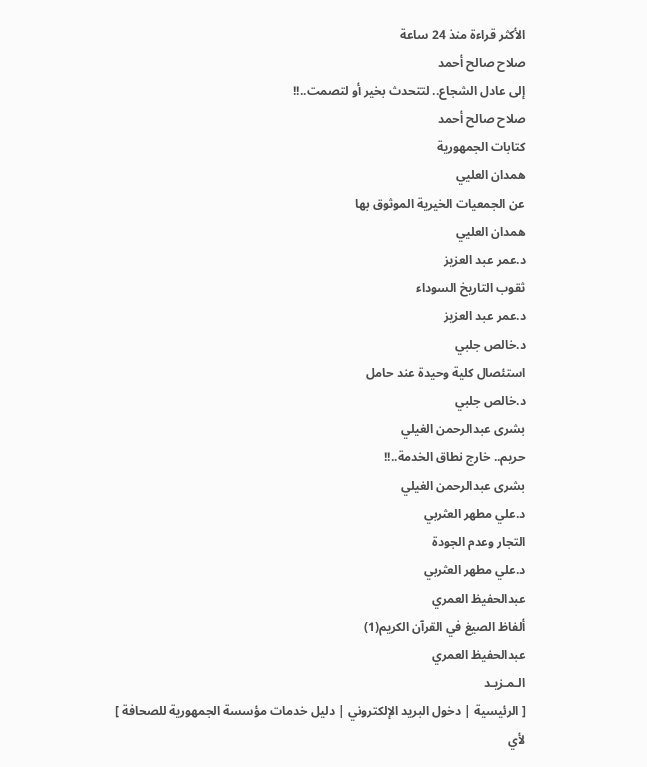الأكثر قراءة منذ 24 ساعة
صلاح صالح أحمد
إلى عادل الشجاع.. لتتحدث بخير أو لتصمت..!!
صلاح صالح أحمد
كتابات الجمهورية
همدان العليي
عن الجمعيات الخيرية الموثوق بها
همدان العليي
د.عمر عبد العزيز
ثقوب التاريخ السوداء
د.عمر عبد العزيز
د.خالص جلبي
استئصال كلية وحيدة عند حامل
د.خالص جلبي
بشرى عبدالرحمن الغيلي
حريم.. خارج نطاق الخدمة..!!
بشرى عبدالرحمن الغيلي
د.علي مطهر العثربي
التجار وعدم الجودة
د.علي مطهر العثربي
عبدالحفيظ العمري
ألفاظ الصيغ في القرآن الكريم(1)
عبدالحفيظ العمري
الـمـزيـد
[ الرئيسية | دخول البريد الإلكتروني | دليل خدمات مؤسسة الجمهورية للصحافة ]
لأي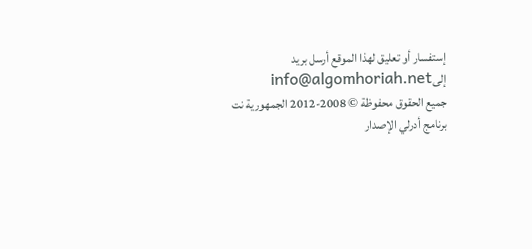إستفسار أو تعليق لهذا الموقع أرسل بريد إلىinfo@algomhoriah.net
جميع الحقوق محفوظة © 2008-2012 الجمهورية نت
برنامج أدرلي الإصدار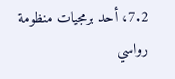7.2، أحد برمجيات منظومة رواسي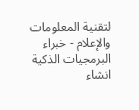لتقنية المعلومات والإعلام - خبراء البرمجيات الذكية
انشاء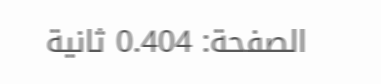الصفحة: 0.404 ثانية